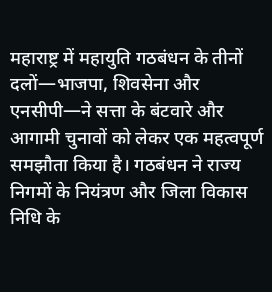महाराष्ट्र में महायुति गठबंधन के तीनों दलों—भाजपा, शिवसेना और एनसीपी—ने सत्ता के बंटवारे और आगामी चुनावों को लेकर एक महत्वपूर्ण समझौता किया है। गठबंधन ने राज्य निगमों के नियंत्रण और जिला विकास निधि के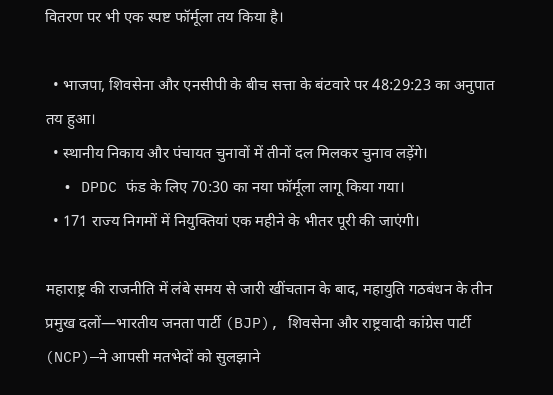वितरण पर भी एक स्पष्ट फॉर्मूला तय किया है।

  • भाजपा, शिवसेना और एनसीपी के बीच सत्ता के बंटवारे पर 48:29:23 का अनुपात तय हुआ।
  • स्थानीय निकाय और पंचायत चुनावों में तीनों दल मिलकर चुनाव लड़ेंगे।
  • DPDC फंड के लिए 70:30 का नया फॉर्मूला लागू किया गया।
  • 171 राज्य निगमों में नियुक्तियां एक महीने के भीतर पूरी की जाएंगी।

महाराष्ट्र की राजनीति में लंबे समय से जारी खींचतान के बाद, महायुति गठबंधन के तीन प्रमुख दलों—भारतीय जनता पार्टी (BJP), शिवसेना और राष्ट्रवादी कांग्रेस पार्टी (NCP)—ने आपसी मतभेदों को सुलझाने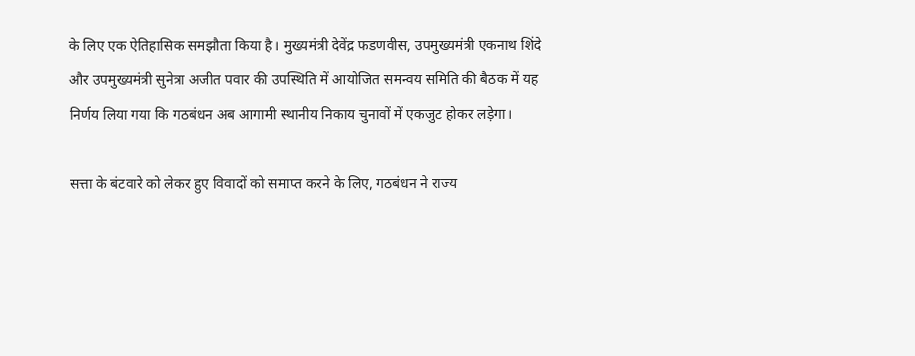के लिए एक ऐतिहासिक समझौता किया है। मुख्यमंत्री देवेंद्र फडणवीस, उपमुख्यमंत्री एकनाथ शिंदे और उपमुख्यमंत्री सुनेत्रा अजीत पवार की उपस्थिति में आयोजित समन्वय समिति की बैठक में यह निर्णय लिया गया कि गठबंधन अब आगामी स्थानीय निकाय चुनावों में एकजुट होकर लड़ेगा।

सत्ता के बंटवारे को लेकर हुए विवादों को समाप्त करने के लिए, गठबंधन ने राज्य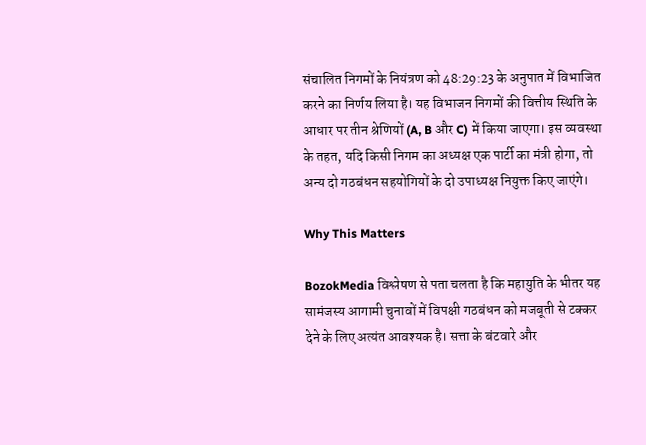संचालित निगमों के नियंत्रण को 48:29:23 के अनुपात में विभाजित करने का निर्णय लिया है। यह विभाजन निगमों की वित्तीय स्थिति के आधार पर तीन श्रेणियों (A, B और C) में किया जाएगा। इस व्यवस्था के तहत, यदि किसी निगम का अध्यक्ष एक पार्टी का मंत्री होगा, तो अन्य दो गठबंधन सहयोगियों के दो उपाध्यक्ष नियुक्त किए जाएंगे।

Why This Matters

BozokMedia विश्लेषण से पता चलता है कि महायुति के भीतर यह सामंजस्य आगामी चुनावों में विपक्षी गठबंधन को मजबूती से टक्कर देने के लिए अत्यंत आवश्यक है। सत्ता के बंटवारे और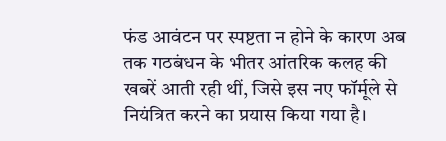फंड आवंटन पर स्पष्टता न होने के कारण अब तक गठबंधन के भीतर आंतरिक कलह की खबरें आती रही थीं, जिसे इस नए फॉर्मूले से नियंत्रित करने का प्रयास किया गया है।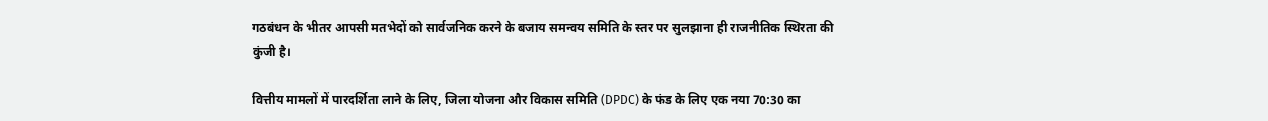गठबंधन के भीतर आपसी मतभेदों को सार्वजनिक करने के बजाय समन्वय समिति के स्तर पर सुलझाना ही राजनीतिक स्थिरता की कुंजी है।

वित्तीय मामलों में पारदर्शिता लाने के लिए, जिला योजना और विकास समिति (DPDC) के फंड के लिए एक नया 70:30 का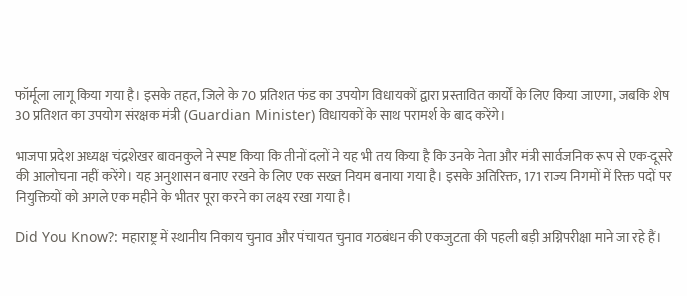फॉर्मूला लागू किया गया है। इसके तहत, जिले के 70 प्रतिशत फंड का उपयोग विधायकों द्वारा प्रस्तावित कार्यों के लिए किया जाएगा, जबकि शेष 30 प्रतिशत का उपयोग संरक्षक मंत्री (Guardian Minister) विधायकों के साथ परामर्श के बाद करेंगे।

भाजपा प्रदेश अध्यक्ष चंद्रशेखर बावनकुले ने स्पष्ट किया कि तीनों दलों ने यह भी तय किया है कि उनके नेता और मंत्री सार्वजनिक रूप से एक-दूसरे की आलोचना नहीं करेंगे। यह अनुशासन बनाए रखने के लिए एक सख्त नियम बनाया गया है। इसके अतिरिक्त, 171 राज्य निगमों में रिक्त पदों पर नियुक्तियों को अगले एक महीने के भीतर पूरा करने का लक्ष्य रखा गया है।

Did You Know?: महाराष्ट्र में स्थानीय निकाय चुनाव और पंचायत चुनाव गठबंधन की एकजुटता की पहली बड़ी अग्निपरीक्षा माने जा रहे हैं।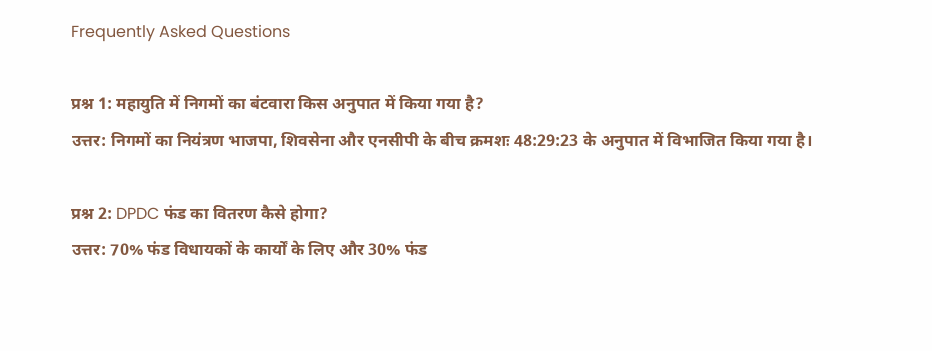Frequently Asked Questions

प्रश्न 1: महायुति में निगमों का बंटवारा किस अनुपात में किया गया है?
उत्तर: निगमों का नियंत्रण भाजपा, शिवसेना और एनसीपी के बीच क्रमशः 48:29:23 के अनुपात में विभाजित किया गया है।

प्रश्न 2: DPDC फंड का वितरण कैसे होगा?
उत्तर: 70% फंड विधायकों के कार्यों के लिए और 30% फंड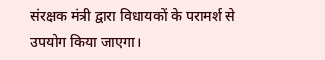संरक्षक मंत्री द्वारा विधायकों के परामर्श से उपयोग किया जाएगा।